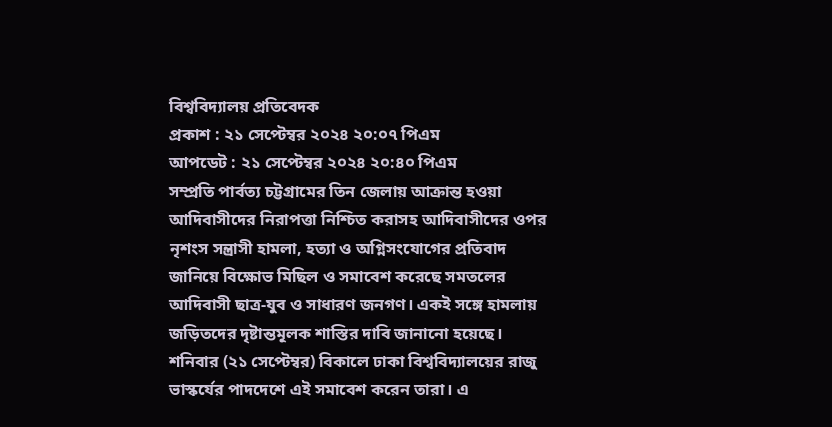বিশ্ববিদ্যালয় প্রতিবেদক
প্রকাশ : ২১ সেপ্টেম্বর ২০২৪ ২০:০৭ পিএম
আপডেট : ২১ সেপ্টেম্বর ২০২৪ ২০:৪০ পিএম
সম্প্রতি পার্বত্য চট্টগ্রামের তিন জেলায় আক্রান্ত হওয়া আদিবাসীদের নিরাপত্তা নিশ্চিত করাসহ আদিবাসীদের ওপর নৃশংস সন্ত্রাসী হামলা, হত্যা ও অগ্নিসংযোগের প্রতিবাদ জানিয়ে বিক্ষোভ মিছিল ও সমাবেশ করেছে সমতলের আদিবাসী ছাত্র-যুব ও সাধারণ জনগণ। একই সঙ্গে হামলায় জড়িতদের দৃষ্টান্তমূলক শাস্তির দাবি জানানো হয়েছে।
শনিবার (২১ সেপ্টেম্বর) বিকালে ঢাকা বিশ্ববিদ্যালয়ের রাজু ভাস্কর্যের পাদদেশে এই সমাবেশ করেন তারা। এ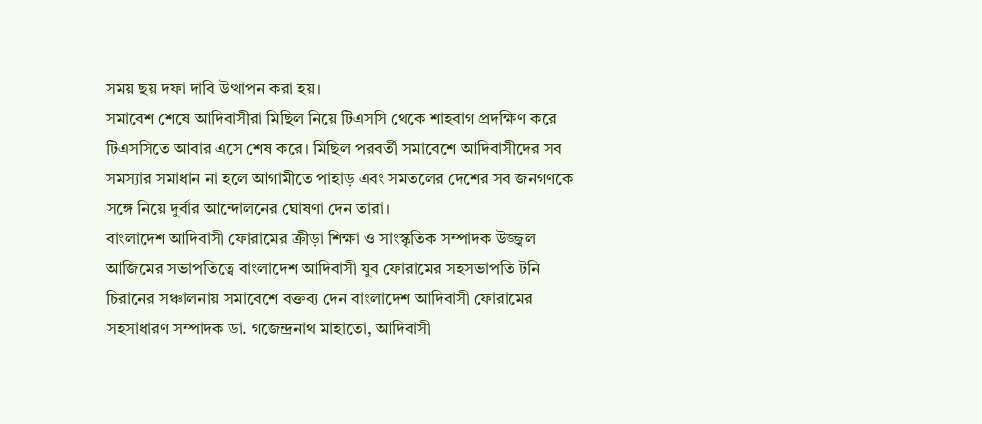সময় ছয় দফা দাবি উত্থাপন করা হয়।
সমাবেশ শেষে আদিবাসীরা মিছিল নিয়ে টিএসসি থেকে শাহবাগ প্রদক্ষিণ করে টিএসসিতে আবার এসে শেষ করে। মিছিল পরবর্তী সমাবেশে আদিবাসীদের সব সমস্যার সমাধান না হলে আগামীতে পাহাড় এবং সমতলের দেশের সব জনগণকে সঙ্গে নিয়ে দুর্বার আন্দোলনের ঘোষণা দেন তারা।
বাংলাদেশ আদিবাসী ফোরামের ক্রীড়া শিক্ষা ও সাংস্কৃতিক সম্পাদক উজ্জ্বল আজিমের সভাপতিত্বে বাংলাদেশ আদিবাসী যুব ফোরামের সহসভাপতি টনি চিরানের সঞ্চালনায় সমাবেশে বক্তব্য দেন বাংলাদেশ আদিবাসী ফোরামের সহসাধারণ সম্পাদক ডা. গজেন্দ্রনাথ মাহাতো, আদিবাসী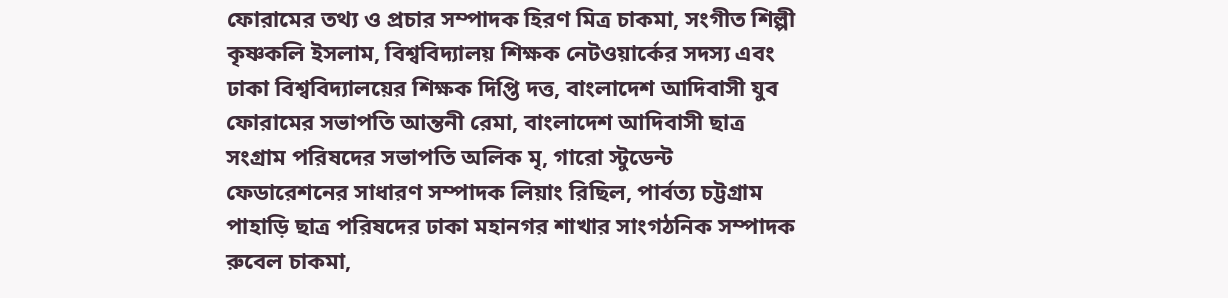ফোরামের তথ্য ও প্রচার সম্পাদক হিরণ মিত্র চাকমা, সংগীত শিল্পী কৃষ্ণকলি ইসলাম, বিশ্ববিদ্যালয় শিক্ষক নেটওয়ার্কের সদস্য এবং ঢাকা বিশ্ববিদ্যালয়ের শিক্ষক দিপ্তি দত্ত, বাংলাদেশ আদিবাসী যুব ফোরামের সভাপতি আন্তনী রেমা, বাংলাদেশ আদিবাসী ছাত্র সংগ্রাম পরিষদের সভাপতি অলিক মৃ, গারো স্টুডেন্ট ফেডারেশনের সাধারণ সম্পাদক লিয়াং রিছিল, পার্বত্য চট্টগ্রাম পাহাড়ি ছাত্র পরিষদের ঢাকা মহানগর শাখার সাংগঠনিক সম্পাদক রুবেল চাকমা,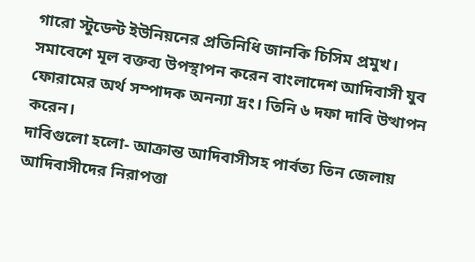গারো স্টুডেন্ট ইউনিয়নের প্রতিনিধি জানকি চিসিম প্রমুখ।
সমাবেশে মূল বক্তব্য উপস্থাপন করেন বাংলাদেশ আদিবাসী যুব ফোরামের অর্থ সম্পাদক অনন্যা দ্রং। তিনি ৬ দফা দাবি উত্থাপন করেন।
দাবিগুলো হলো- আক্রান্ত আদিবাসীসহ পার্বত্য তিন জেলায় আদিবাসীদের নিরাপত্তা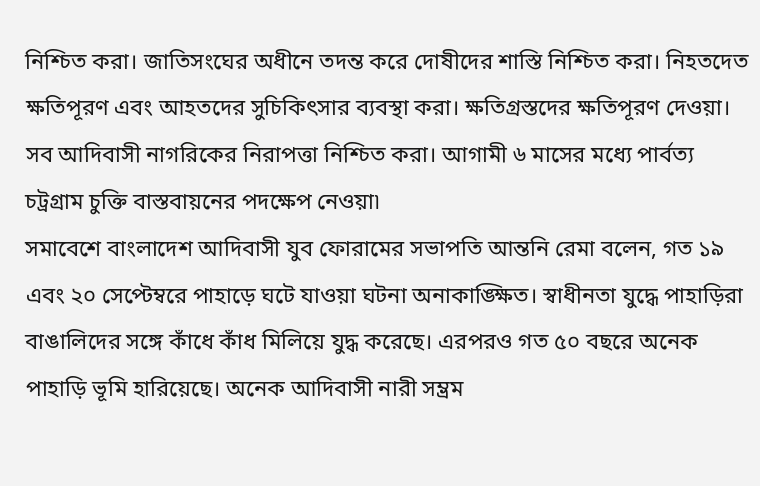নিশ্চিত করা। জাতিসংঘের অধীনে তদন্ত করে দোষীদের শাস্তি নিশ্চিত করা। নিহতদেত ক্ষতিপূরণ এবং আহতদের সুচিকিৎসার ব্যবস্থা করা। ক্ষতিগ্রস্তদের ক্ষতিপূরণ দেওয়া। সব আদিবাসী নাগরিকের নিরাপত্তা নিশ্চিত করা। আগামী ৬ মাসের মধ্যে পার্বত্য চট্রগ্রাম চুক্তি বাস্তবায়নের পদক্ষেপ নেওয়া৷
সমাবেশে বাংলাদেশ আদিবাসী যুব ফোরামের সভাপতি আন্তনি রেমা বলেন, গত ১৯ এবং ২০ সেপ্টেম্বরে পাহাড়ে ঘটে যাওয়া ঘটনা অনাকাঙ্ক্ষিত। স্বাধীনতা যুদ্ধে পাহাড়িরা বাঙালিদের সঙ্গে কাঁধে কাঁধ মিলিয়ে যুদ্ধ করেছে। এরপরও গত ৫০ বছরে অনেক পাহাড়ি ভূমি হারিয়েছে। অনেক আদিবাসী নারী সম্ভ্রম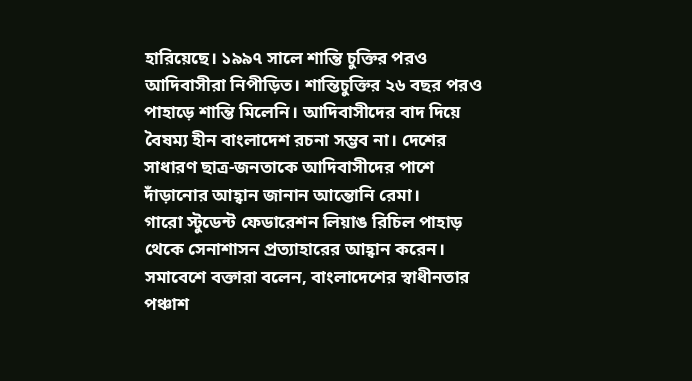হারিয়েছে। ১৯৯৭ সালে শান্তি চুক্তির পরও আদিবাসীরা নিপীড়িত। শান্তিচুক্তির ২৬ বছর পরও পাহাড়ে শান্তি মিলেনি। আদিবাসীদের বাদ দিয়ে বৈষম্য হীন বাংলাদেশ রচনা সম্ভব না। দেশের সাধারণ ছাত্র-জনতাকে আদিবাসীদের পাশে দাঁড়ানোর আহ্বান জানান আন্তোনি রেমা।
গারো স্টুডেন্ট ফেডারেশন লিয়াঙ রিচিল পাহাড় থেকে সেনাশাসন প্রত্যাহারের আহ্বান করেন।
সমাবেশে বক্তারা বলেন, বাংলাদেশের স্বাধীনতার পঞ্চাশ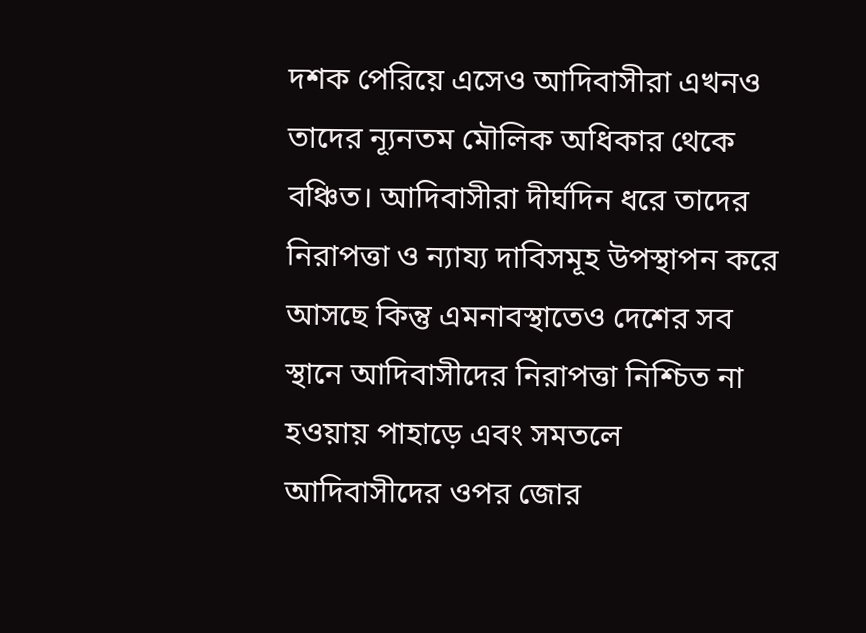দশক পেরিয়ে এসেও আদিবাসীরা এখনও তাদের ন্যূনতম মৌলিক অধিকার থেকে বঞ্চিত। আদিবাসীরা দীর্ঘদিন ধরে তাদের নিরাপত্তা ও ন্যায্য দাবিসমূহ উপস্থাপন করে আসছে কিন্তু এমনাবস্থাতেও দেশের সব স্থানে আদিবাসীদের নিরাপত্তা নিশ্চিত না হওয়ায় পাহাড়ে এবং সমতলে আদিবাসীদের ওপর জোর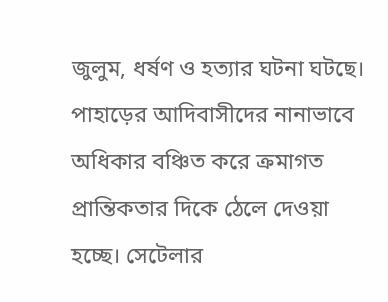জুলুম, ধর্ষণ ও হত্যার ঘটনা ঘটছে। পাহাড়ের আদিবাসীদের নানাভাবে অধিকার বঞ্চিত করে ক্রমাগত প্রান্তিকতার দিকে ঠেলে দেওয়া হচ্ছে। সেটেলার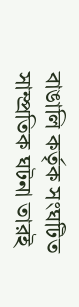বাঙালি কর্তৃক সংঘটিত সাম্প্রতিক ঘটনা তারই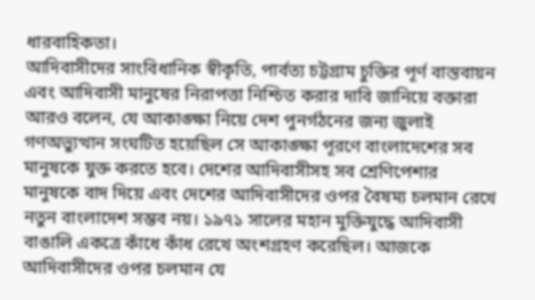ধারবাহিকতা।
আদিবাসীদের সাংবিধানিক স্বীকৃতি, পার্বত্য চট্টগ্রাম চুক্তির পূর্ণ বাস্তবায়ন এবং আদিবাসী মানুষের নিরাপত্তা নিশ্চিত করার দাবি জানিয়ে বক্তারা আরও বলেন, যে আকাঙ্ক্ষা নিয়ে দেশ পুনর্গঠনের জন্য জুলাই গণঅভ্যুত্থান সংঘটিত হয়েছিল সে আকাঙ্ক্ষা পূরণে বাংলাদেশের সব মানুষকে যুক্ত করতে হবে। দেশের আদিবাসীসহ সব শ্রেণিপেশার মানুষকে বাদ দিয়ে এবং দেশের আদিবাসীদের ওপর বৈষম্য চলমান রেখে নতুন বাংলাদেশ সম্ভব নয়। ১৯৭১ সালের মহান মুক্তিযুদ্ধে আদিবাসী বাঙালি একত্রে কাঁধে কাঁধ রেখে অংশগ্রহণ করেছিল। আজকে আদিবাসীদের ওপর চলমান যে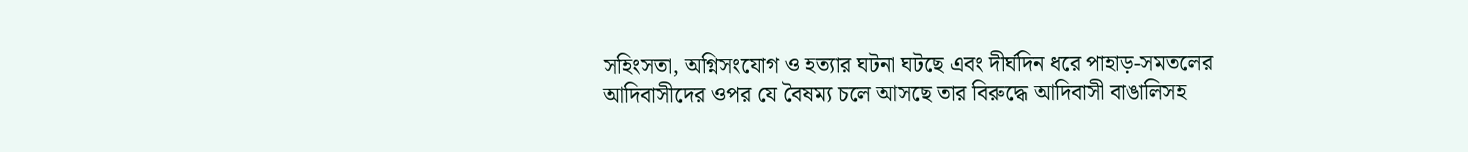সহিংসতা, অগ্নিসংযোগ ও হত্যার ঘটনা ঘটছে এবং দীর্ঘদিন ধরে পাহাড়-সমতলের আদিবাসীদের ওপর যে বৈষম্য চলে আসছে তার বিরুদ্ধে আদিবাসী বাঙালিসহ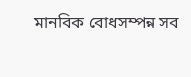মানবিক বোধসম্পন্ন সব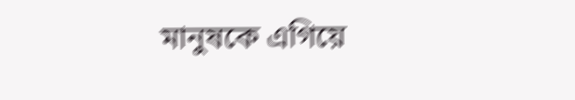মানুষকে এগিয়ে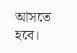আসতে হবে।